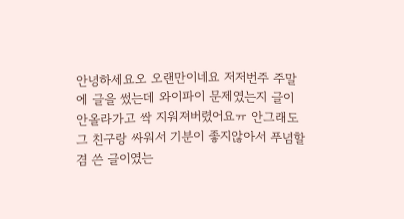안녕하세요오 오랜만이네요 저저번주 주말에 글을 썼는데 와이파이 문제였는지 글이 안올라가고 싹 지워져버렸어요ㅠ 안그래도 그 친구랑 싸워서 기분이 좋지않아서 푸념할겸 쓴 글이였는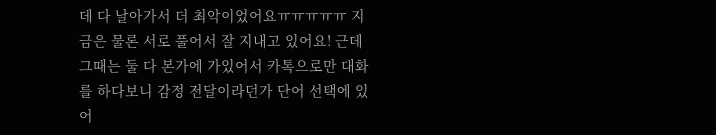데 다 날아가서 더 최악이었어요ㅠㅠㅠㅠㅠ 지금은 물론 서로 풀어서 잘 지내고 있어요! 근데 그때는 둘 다 본가에 가있어서 카톡으로만 대화를 하다보니 감정 전달이라던가 단어 선택에 있어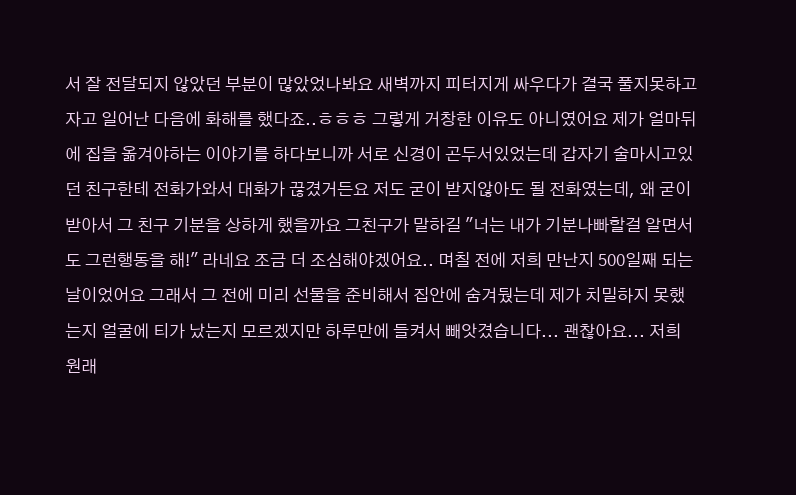서 잘 전달되지 않았던 부분이 많았었나봐요 새벽까지 피터지게 싸우다가 결국 풀지못하고 자고 일어난 다음에 화해를 했다죠..ㅎㅎㅎ 그렇게 거창한 이유도 아니였어요 제가 얼마뒤에 집을 옮겨야하는 이야기를 하다보니까 서로 신경이 곤두서있었는데 갑자기 술마시고있던 친구한테 전화가와서 대화가 끊겼거든요 저도 굳이 받지않아도 될 전화였는데, 왜 굳이 받아서 그 친구 기분을 상하게 했을까요 그친구가 말하길 "너는 내가 기분나빠할걸 알면서도 그런행동을 해!" 라네요 조금 더 조심해야겠어요.. 며칠 전에 저희 만난지 500일째 되는 날이었어요 그래서 그 전에 미리 선물을 준비해서 집안에 숨겨뒀는데 제가 치밀하지 못했는지 얼굴에 티가 났는지 모르겠지만 하루만에 들켜서 빼앗겼습니다... 괜찮아요... 저희 원래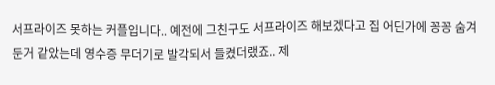서프라이즈 못하는 커플입니다.. 예전에 그친구도 서프라이즈 해보겠다고 집 어딘가에 꽁꽁 숨겨둔거 같았는데 영수증 무더기로 발각되서 들켰더랬죠.. 제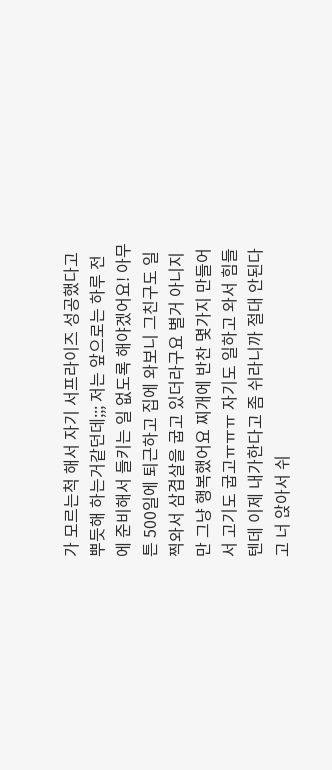가 모르는척 해서 자기 서프라이즈 성공했다고 뿌듯해 하는거같던데;;; 저는 앞으로는 하루 전에 준비해서 들키는 일 없도록 해야겠어요! 아무튼 500일에 퇴근하고 집에 와보니 그친구도 일찍와서 삼겹살을 굽고 있더라구요 별거 아니지만 그냥 행복했어요 찌개에 반찬 몇가지 만들어서 고기도 굽고ㅠㅠㅠ 자기도 일하고 와서 힘들텐데 이제 내가한다고 좀 쉬라니까 절대 안된다고 너 앉아서 쉬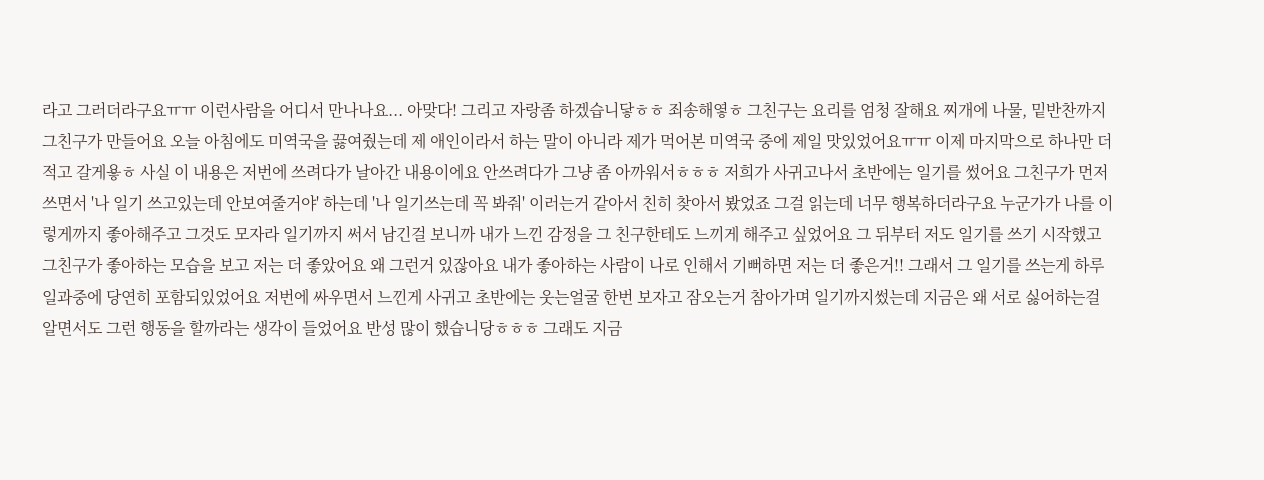라고 그러더라구요ㅠㅠ 이런사람을 어디서 만나나요... 아맞다! 그리고 자랑좀 하겠습니닿ㅎㅎ 죄송해옇ㅎ 그친구는 요리를 엄청 잘해요 찌개에 나물, 밑반찬까지 그친구가 만들어요 오늘 아침에도 미역국을 끓여줬는데 제 애인이라서 하는 말이 아니라 제가 먹어본 미역국 중에 제일 맛있었어요ㅠㅠ 이제 마지막으로 하나만 더 적고 갈게욯ㅎ 사실 이 내용은 저번에 쓰려다가 날아간 내용이에요 안쓰려다가 그냥 좀 아까워서ㅎㅎㅎ 저희가 사귀고나서 초반에는 일기를 썼어요 그친구가 먼저 쓰면서 '나 일기 쓰고있는데 안보여줄거야' 하는데 '나 일기쓰는데 꼭 봐줘' 이러는거 같아서 친히 찾아서 봤었죠 그걸 읽는데 너무 행복하더라구요 누군가가 나를 이렇게까지 좋아해주고 그것도 모자라 일기까지 써서 남긴걸 보니까 내가 느낀 감정을 그 친구한테도 느끼게 해주고 싶었어요 그 뒤부터 저도 일기를 쓰기 시작했고 그친구가 좋아하는 모습을 보고 저는 더 좋았어요 왜 그런거 있잖아요 내가 좋아하는 사람이 나로 인해서 기뻐하면 저는 더 좋은거!! 그래서 그 일기를 쓰는게 하루 일과중에 당연히 포함되있었어요 저번에 싸우면서 느낀게 사귀고 초반에는 웃는얼굴 한번 보자고 잠오는거 참아가며 일기까지썼는데 지금은 왜 서로 싫어하는걸 알면서도 그런 행동을 할까라는 생각이 들었어요 반성 많이 했습니당ㅎㅎㅎ 그래도 지금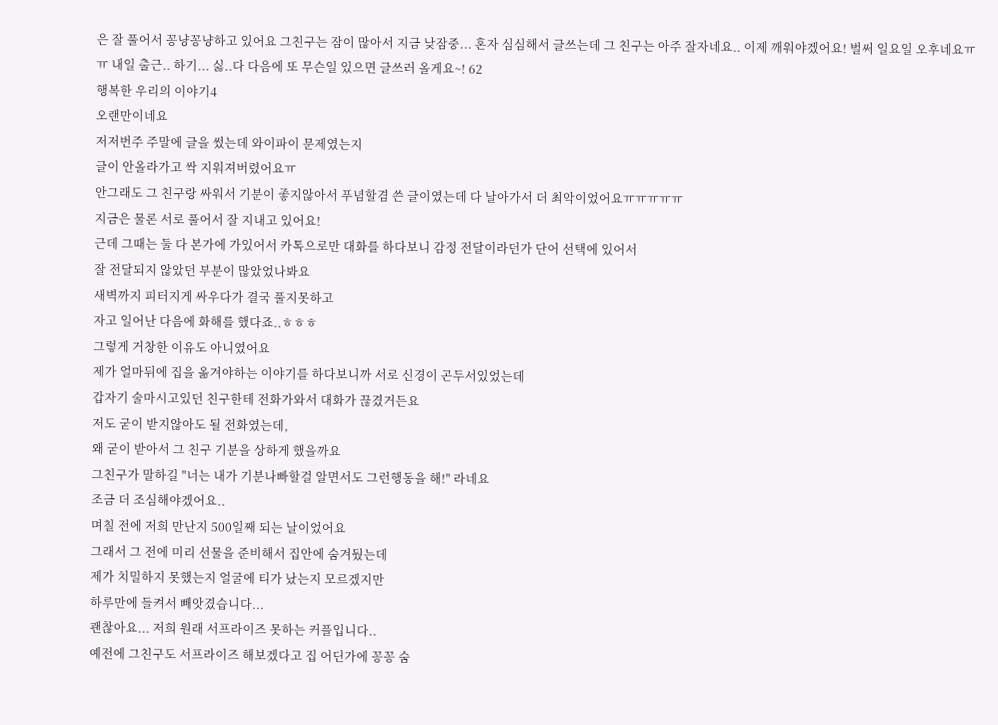은 잘 풀어서 꽁냥꽁냥하고 있어요 그친구는 잠이 많아서 지금 낮잠중... 혼자 심심해서 글쓰는데 그 친구는 아주 잘자네요.. 이제 깨워야겠어요! 벌써 일요일 오후네요ㅠㅠ 내일 출근.. 하기... 싫..다 다음에 또 무슨일 있으면 글쓰러 올게요~! 62
행복한 우리의 이야기4
오랜만이네요
저저번주 주말에 글을 썼는데 와이파이 문제였는지
글이 안올라가고 싹 지워져버렸어요ㅠ
안그래도 그 친구랑 싸워서 기분이 좋지않아서 푸념할겸 쓴 글이였는데 다 날아가서 더 최악이었어요ㅠㅠㅠㅠㅠ
지금은 물론 서로 풀어서 잘 지내고 있어요!
근데 그때는 둘 다 본가에 가있어서 카톡으로만 대화를 하다보니 감정 전달이라던가 단어 선택에 있어서
잘 전달되지 않았던 부분이 많았었나봐요
새벽까지 피터지게 싸우다가 결국 풀지못하고
자고 일어난 다음에 화해를 했다죠..ㅎㅎㅎ
그렇게 거창한 이유도 아니였어요
제가 얼마뒤에 집을 옮겨야하는 이야기를 하다보니까 서로 신경이 곤두서있었는데
갑자기 술마시고있던 친구한테 전화가와서 대화가 끊겼거든요
저도 굳이 받지않아도 될 전화였는데,
왜 굳이 받아서 그 친구 기분을 상하게 했을까요
그친구가 말하길 "너는 내가 기분나빠할걸 알면서도 그런행동을 해!" 라네요
조금 더 조심해야겠어요..
며칠 전에 저희 만난지 500일째 되는 날이었어요
그래서 그 전에 미리 선물을 준비해서 집안에 숨겨뒀는데
제가 치밀하지 못했는지 얼굴에 티가 났는지 모르겠지만
하루만에 들켜서 빼앗겼습니다...
괜찮아요... 저희 원래 서프라이즈 못하는 커플입니다..
예전에 그친구도 서프라이즈 해보겠다고 집 어딘가에 꽁꽁 숨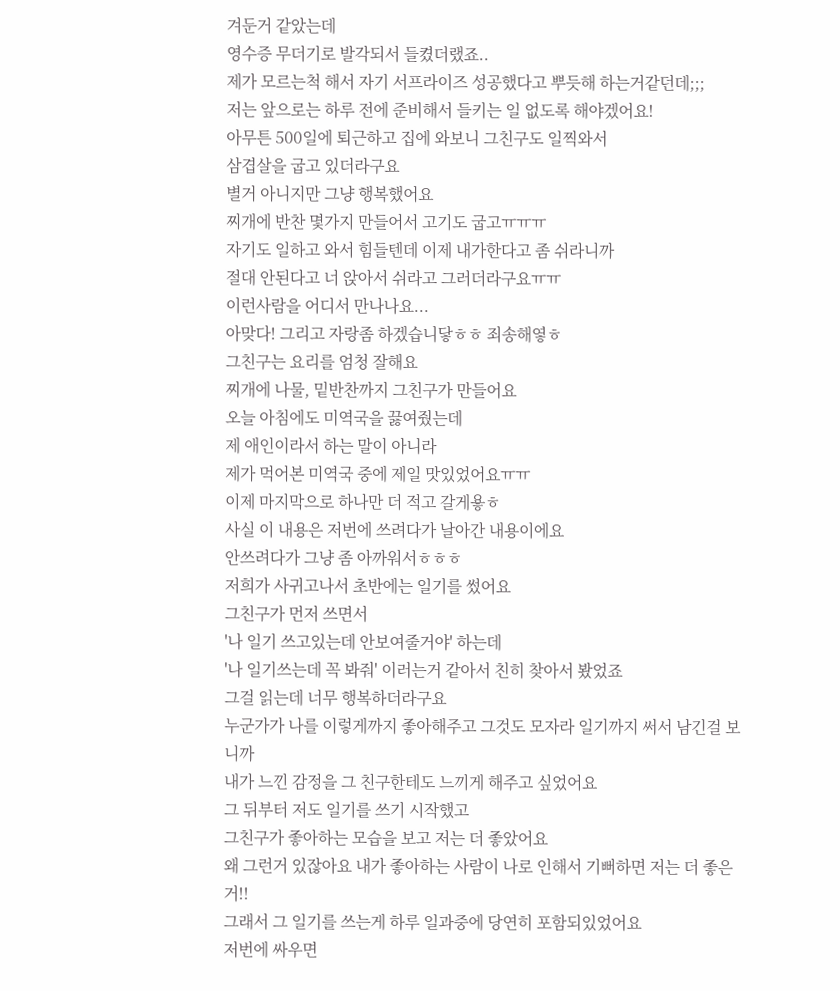겨둔거 같았는데
영수증 무더기로 발각되서 들켰더랬죠..
제가 모르는척 해서 자기 서프라이즈 성공했다고 뿌듯해 하는거같던데;;;
저는 앞으로는 하루 전에 준비해서 들키는 일 없도록 해야겠어요!
아무튼 500일에 퇴근하고 집에 와보니 그친구도 일찍와서
삼겹살을 굽고 있더라구요
별거 아니지만 그냥 행복했어요
찌개에 반찬 몇가지 만들어서 고기도 굽고ㅠㅠㅠ
자기도 일하고 와서 힘들텐데 이제 내가한다고 좀 쉬라니까
절대 안된다고 너 앉아서 쉬라고 그러더라구요ㅠㅠ
이런사람을 어디서 만나나요...
아맞다! 그리고 자랑좀 하겠습니닿ㅎㅎ 죄송해옇ㅎ
그친구는 요리를 엄청 잘해요
찌개에 나물, 밑반찬까지 그친구가 만들어요
오늘 아침에도 미역국을 끓여줬는데
제 애인이라서 하는 말이 아니라
제가 먹어본 미역국 중에 제일 맛있었어요ㅠㅠ
이제 마지막으로 하나만 더 적고 갈게욯ㅎ
사실 이 내용은 저번에 쓰려다가 날아간 내용이에요
안쓰려다가 그냥 좀 아까워서ㅎㅎㅎ
저희가 사귀고나서 초반에는 일기를 썼어요
그친구가 먼저 쓰면서
'나 일기 쓰고있는데 안보여줄거야' 하는데
'나 일기쓰는데 꼭 봐줘' 이러는거 같아서 친히 찾아서 봤었죠
그걸 읽는데 너무 행복하더라구요
누군가가 나를 이렇게까지 좋아해주고 그것도 모자라 일기까지 써서 남긴걸 보니까
내가 느낀 감정을 그 친구한테도 느끼게 해주고 싶었어요
그 뒤부터 저도 일기를 쓰기 시작했고
그친구가 좋아하는 모습을 보고 저는 더 좋았어요
왜 그런거 있잖아요 내가 좋아하는 사람이 나로 인해서 기뻐하면 저는 더 좋은거!!
그래서 그 일기를 쓰는게 하루 일과중에 당연히 포함되있었어요
저번에 싸우면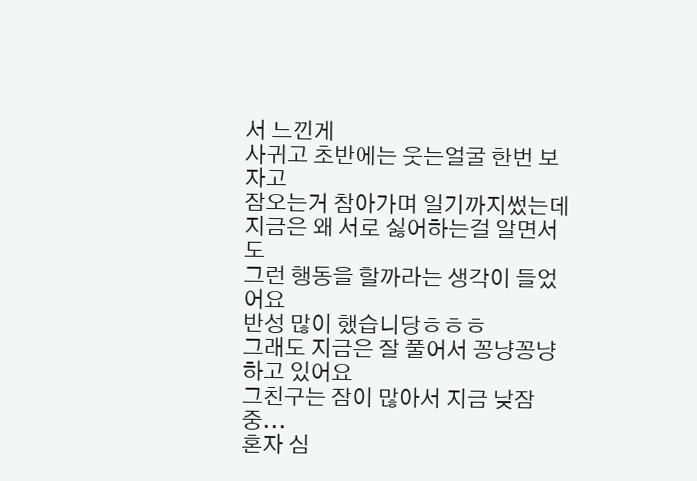서 느낀게
사귀고 초반에는 웃는얼굴 한번 보자고
잠오는거 참아가며 일기까지썼는데
지금은 왜 서로 싫어하는걸 알면서도
그런 행동을 할까라는 생각이 들었어요
반성 많이 했습니당ㅎㅎㅎ
그래도 지금은 잘 풀어서 꽁냥꽁냥하고 있어요
그친구는 잠이 많아서 지금 낮잠중...
혼자 심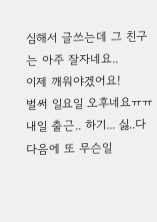심해서 글쓰는데 그 친구는 아주 잘자네요..
이제 깨워야겠어요!
벌써 일요일 오후네요ㅠㅠ 내일 출근.. 하기... 싫..다
다음에 또 무슨일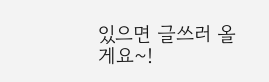있으면 글쓰러 올게요~!